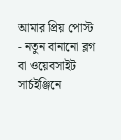আমার প্রিয় পোস্ট
- নতুন বানানো ব্লগ বা ওয়েবসাইট সার্চইঞ্জিনে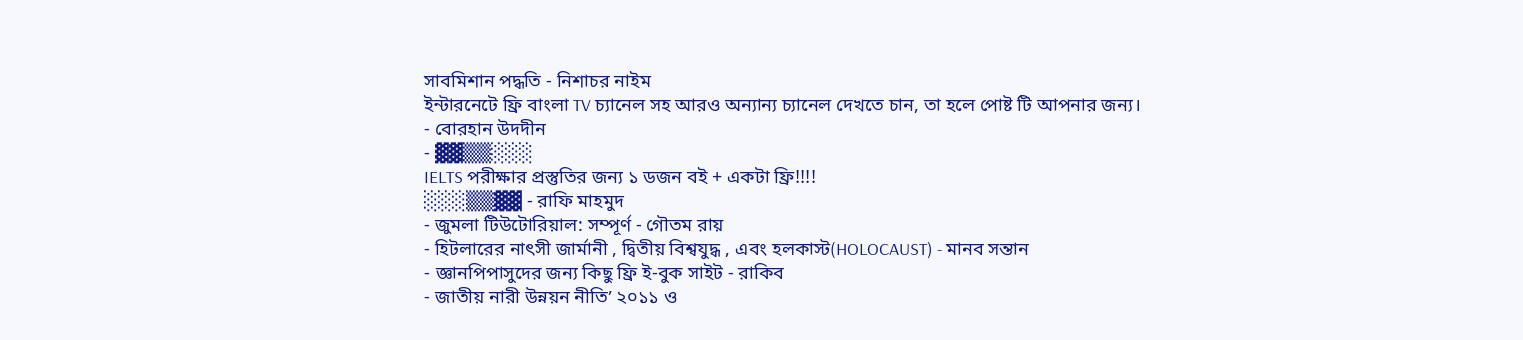সাবমিশান পদ্ধতি - নিশাচর নাইম
ইন্টারনেটে ফ্রি বাংলা TV চ্যানেল সহ আরও অন্যান্য চ্যানেল দেখতে চান, তা হলে পোষ্ট টি আপনার জন্য।
- বোরহান উদদীন
- ▓▓▒▒░░░
IELTS পরীক্ষার প্রস্তুতির জন্য ১ ডজন বই + একটা ফ্রি!!!!
░░░▒▒▓▓ - রাফি মাহমুদ
- জুমলা টিউটোরিয়াল: সম্পূর্ণ - গৌতম রায়
- হিটলারের নাৎসী জার্মানী , দ্বিতীয় বিশ্বযুদ্ধ , এবং হলকাস্ট(HOLOCAUST) - মানব সন্তান
- জ্ঞানপিপাসুদের জন্য কিছু ফ্রি ই-বুক সাইট - রাকিব
- জাতীয় নারী উন্নয়ন নীতি’ ২০১১ ও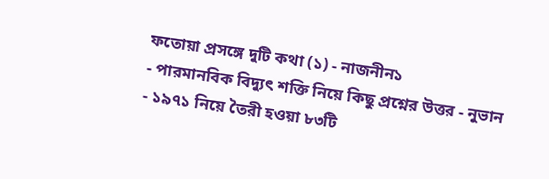ফতোয়া প্রসঙ্গে দুটি কথা (১) - নাজনীন১
- পারমানবিক বিদ্যুৎ শক্তি নিয়ে কিছু প্রশ্নের উত্তর - নুভান
- ১৯৭১ নিয়ে তৈরী হওয়া ৮৩টি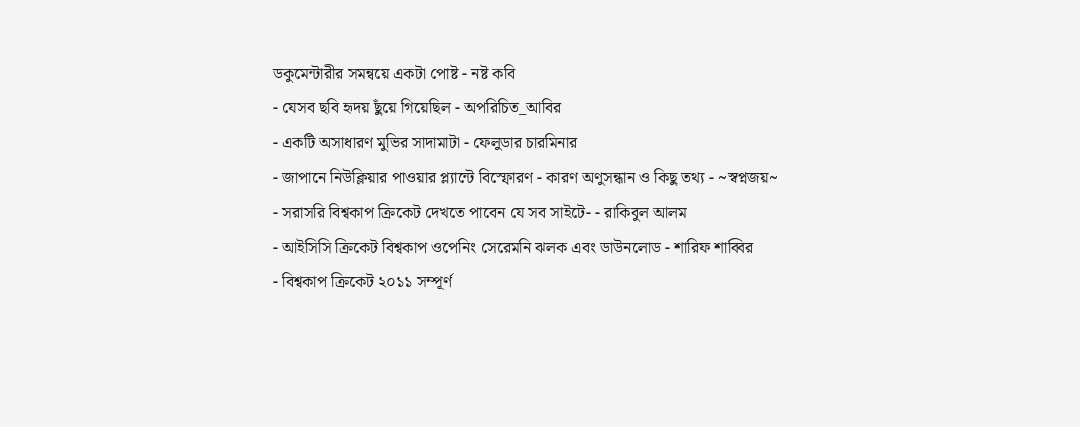ডকুমেন্টারীর সমন্বয়ে একটা পোষ্ট - নষ্ট কবি
- যেসব ছবি হৃদয় ছুঁয়ে গিয়েছিল - অপরিচিত_আবির
- একটি অসাধারণ মুভির সাদামাটা - ফেলুডার চারমিনার
- জাপানে নিউক্লিয়ার পাওয়ার প্ল্যান্টে বিস্ফোরণ - কারণ অণুসন্ধান ও কিছু তথ্য - ~স্বপ্নজয়~
- সরাসরি বিশ্বকাপ ক্রিকেট দেখতে পাবেন যে সব সাইটে- - রাকিবুল আলম
- আইসিসি ক্রিকেট বিশ্বকাপ ওপেনিং সেরেমনি ঝলক এবং ডাউনলোড - শারিফ শাব্বির
- বিশ্বকাপ ক্রিকেট ২০১১ সম্পূর্ণ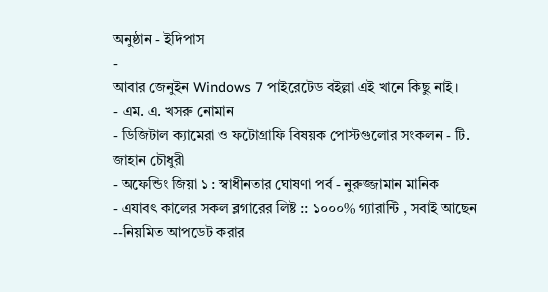অনুষ্ঠান - ইদিপাস
-
আবার জেনুইন Windows 7 পাইরেটেড বইল্লা এই খানে কিছু নাই।
- এম. এ. খসরু নোমান
- ডিজিটাল ক্যামেরা ও ফটোগ্রাফি বিষয়ক পোস্টগুলোর সংকলন - টি. জাহান চৌধুরী
- অফেন্ডিং জিয়া ১ : স্বাধীনতার ঘোষণা পর্ব - নুরুজ্জামান মানিক
- এযাবৎ কালের সকল ব্লগারের লিষ্ট :: ১০০০% গ্যারান্টি , সবাই আছেন --নিয়মিত আপডেট করার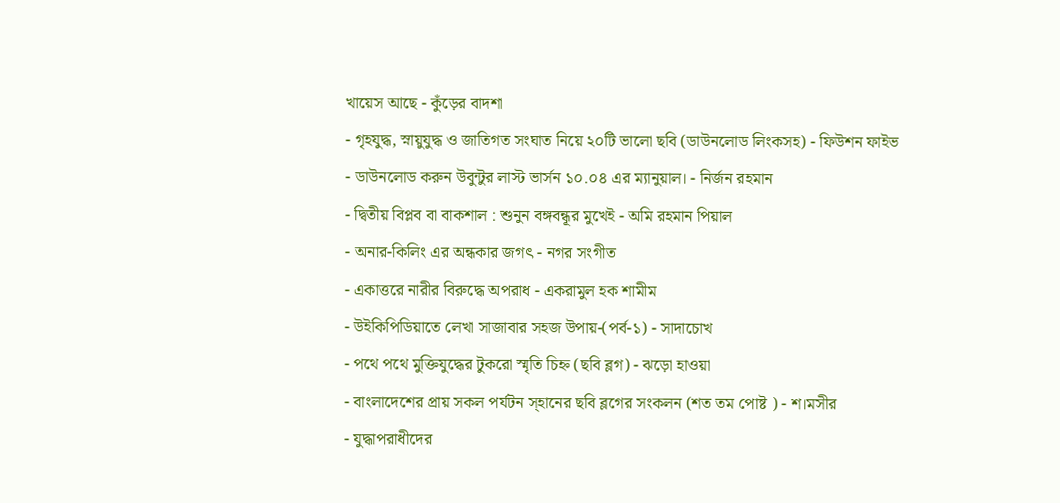খায়েস আছে - কুঁড়ের বাদশা
- গৃহযুদ্ধ, স্নায়ুযুদ্ধ ও জাতিগত সংঘাত নিয়ে ২০টি ভালো ছবি (ডাউনলোড লিংকসহ) - ফিউশন ফাইভ
- ডাউনলোড করুন উবুন্টুর লাস্ট ভার্সন ১০.০৪ এর ম্যানুয়াল। - নির্জন রহমান
- দ্বিতীয় বিপ্লব বা বাকশাল : শুনুন বঙ্গবন্ধূর মুখেই - অমি রহমান পিয়াল
- অনার-কিলিং এর অন্ধকার জগৎ - নগর সংগীত
- একাত্তরে নারীর বিরুদ্ধে অপরাধ - একরামুল হক শামীম
- উইকিপিডিয়াতে লেখা সাজাবার সহজ উপায়-(পর্ব-১) - সাদাচোখ
- পথে পথে মুক্তিযুদ্ধের টুকরো স্মৃতি চিহ্ন (ছবি ব্লগ) - ঝড়ো হাওয়া
- বাংলাদেশের প্রায় সকল পর্যটন স্হানের ছবি ব্লগের সংকলন (শত তম পোষ্ট ) - শ।মসীর
- যুদ্ধাপরাধীদের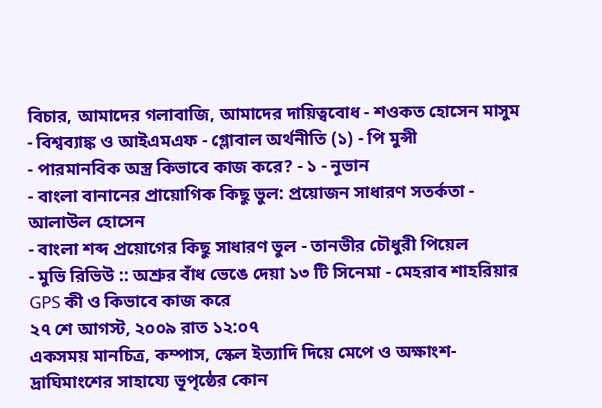বিচার, আমাদের গলাবাজি, আমাদের দায়িত্ববোধ - শওকত হোসেন মাসুম
- বিশ্বব্যাঙ্ক ও আইএমএফ - গ্লোবাল অর্থনীতি (১) - পি মুন্সী
- পারমানবিক অস্ত্র কিভাবে কাজ করে? - ১ - নুভান
- বাংলা বানানের প্রায়োগিক কিছু ভুল: প্রয়োজন সাধারণ সতর্কতা - আলাউল হোসেন
- বাংলা শব্দ প্রয়োগের কিছু সাধারণ ভুল - তানভীর চৌধুরী পিয়েল
- মুভি রিভিউ :: অশ্রুর বাঁধ ভেঙে দেয়া ১৩ টি সিনেমা - মেহরাব শাহরিয়ার
GPS কী ও কিভাবে কাজ করে
২৭ শে আগস্ট, ২০০৯ রাত ১২:০৭
একসময় মানচিত্র, কম্পাস, স্কেল ইত্যাদি দিয়ে মেপে ও অক্ষাংশ-দ্রাঘিমাংশের সাহায্যে ভূপৃষ্ঠের কোন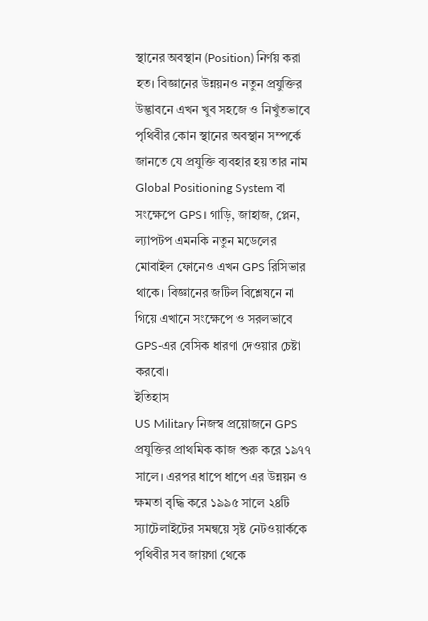স্থানের অবস্থান (Position) নির্ণয় করা হত। বিজ্ঞানের উন্নয়নও নতুন প্রযুক্তির উদ্ভাবনে এখন খুব সহজে ও নিখুঁতভাবে পৃথিবীর কোন স্থানের অবস্থান সম্পর্কে জানতে যে প্রযুক্তি ব্যবহার হয় তার নাম Global Positioning System বা সংক্ষেপে GPS। গাড়ি, জাহাজ, প্লেন, ল্যাপটপ এমনকি নতুন মডেলের মোবাইল ফোনেও এখন GPS রিসিভার থাকে। বিজ্ঞানের জটিল বিশ্লেষনে না গিয়ে এখানে সংক্ষেপে ও সরলভাবে GPS-এর বেসিক ধারণা দেওয়ার চেষ্টা করবো।
ইতিহাস
US Military নিজস্ব প্রয়োজনে GPS প্রযুক্তির প্রাথমিক কাজ শুরু করে ১৯৭৭ সালে। এরপর ধাপে ধাপে এর উন্নয়ন ও ক্ষমতা বৃদ্ধি করে ১৯৯৫ সালে ২৪টি স্যাটেলাইটের সমন্বয়ে সৃষ্ট নেটওয়ার্ককে পৃথিবীর সব জায়গা থেকে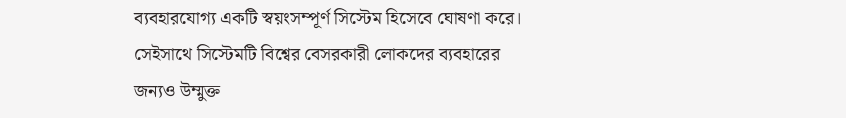ব্যবহারযোগ্য একটি স্বয়ংসম্পূর্ণ সিস্টেম হিসেবে ঘোষণা করে। সেইসাথে সিস্টেমটি বিশ্বের বেসরকারী লোকদের ব্যবহারের জন্যও উম্মুক্ত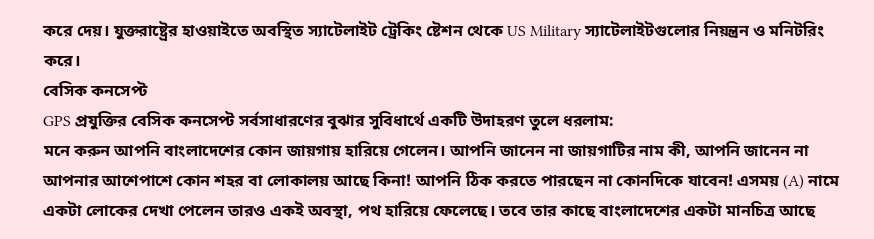করে দেয়। যুক্তরাষ্ট্রের হাওয়াইতে অবস্থিত স্যাটেলাইট ট্রেকিং ষ্টেশন থেকে US Military স্যাটেলাইটগুলোর নিয়ন্ত্রন ও মনিটরিং করে।
বেসিক কনসেপ্ট
GPS প্রযুক্তির বেসিক কনসেপ্ট সর্বসাধারণের বুঝার সুবিধার্থে একটি উদাহরণ তুলে ধরলাম:
মনে করুন আপনি বাংলাদেশের কোন জায়গায় হারিয়ে গেলেন। আপনি জানেন না জায়গাটির নাম কী, আপনি জানেন না আপনার আশেপাশে কোন শহর বা লোকালয় আছে কিনা! আপনি ঠিক করতে পারছেন না কোনদিকে যাবেন! এসময় (A) নামে একটা লোকের দেখা পেলেন তারও একই অবস্থা, পথ হারিয়ে ফেলেছে। তবে তার কাছে বাংলাদেশের একটা মানচিত্র আছে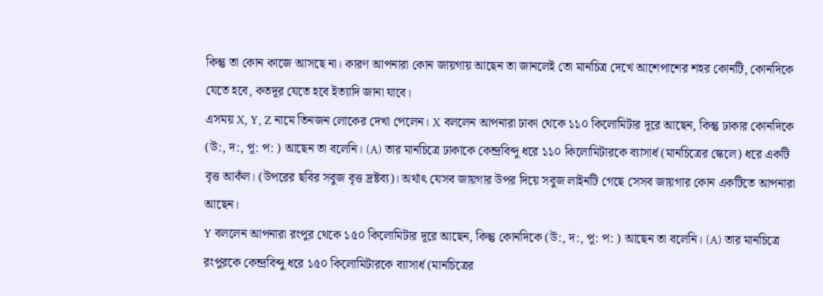কিন্তু তা কোন কাজে আসছে না। কারণ আপনারা কোন জায়গায় আছেন তা জানলেই তো মানচিত্র দেখে আশেপাশের শহর কোনটি, কোনদিকে যেতে হবে, কতদূর যেতে হবে ইত্যাদি জানা যাবে।
এসময় X, Y, Z নামে তিনজন লোকের দেখা পেলেন। X বললেন আপনারা ঢাকা থেকে ১১০ কিলোমিটার দূরে আছেন, কিন্তু ঢাকার কোনদিকে (উ:, দ:, পূ: প: ) আছেন তা বলেনি। (A) তার মানচিত্রে ঢাকাকে কেন্দ্রবিব্দু ধরে ১১০ কিলোমিটারকে ব্যাসার্ধ (মানচিত্রের স্কেলে) ধরে একটি বৃত্ত আকঁল। (উপরের ছবির সবুজ বৃত্ত দ্রষ্টব্য)। অর্থাৎ যেসব জায়গার উপর দিয়ে সবুজ লাইনটি গেছে সেসব জায়গার কোন একটিতে আপনারা আছেন।
Y বললেন আপনারা রংপুর থেকে ১৫০ কিলোমিটার দূরে আছেন, কিন্তু কোনদিকে (উ:, দ:, পূ: প: ) আছেন তা বলেনি। (A) তার মানচিত্রে রংপুরকে কেন্দ্রবিব্দু ধরে ১৫০ কিলোমিটারকে ব্যাসার্ধ (মানচিত্রের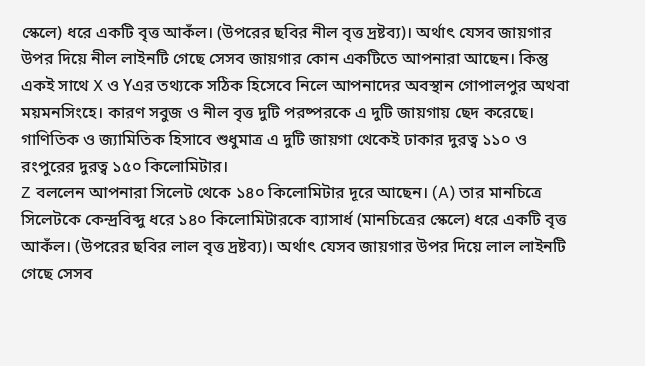স্কেলে) ধরে একটি বৃত্ত আকঁল। (উপরের ছবির নীল বৃত্ত দ্রষ্টব্য)। অর্থাৎ যেসব জায়গার উপর দিয়ে নীল লাইনটি গেছে সেসব জায়গার কোন একটিতে আপনারা আছেন। কিন্তু একই সাথে X ও Yএর তথ্যকে সঠিক হিসেবে নিলে আপনাদের অবস্থান গোপালপুর অথবা ময়মনসিংহে। কারণ সবুজ ও নীল বৃত্ত দুটি পরষ্পরকে এ দুটি জায়গায় ছেদ করেছে। গাণিতিক ও জ্যামিতিক হিসাবে শুধুমাত্র এ দুটি জায়গা থেকেই ঢাকার দুরত্ব ১১০ ও রংপুরের দুরত্ব ১৫০ কিলোমিটার।
Z বললেন আপনারা সিলেট থেকে ১৪০ কিলোমিটার দূরে আছেন। (A) তার মানচিত্রে সিলেটকে কেন্দ্রবিব্দু ধরে ১৪০ কিলোমিটারকে ব্যাসার্ধ (মানচিত্রের স্কেলে) ধরে একটি বৃত্ত আকঁল। (উপরের ছবির লাল বৃত্ত দ্রষ্টব্য)। অর্থাৎ যেসব জায়গার উপর দিয়ে লাল লাইনটি গেছে সেসব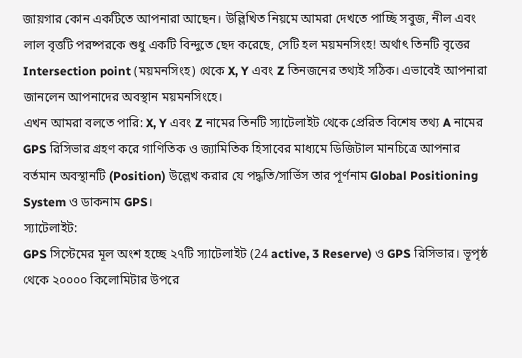জায়গার কোন একটিতে আপনারা আছেন। উল্লিখিত নিয়মে আমরা দেখতে পাচ্ছি সবুজ, নীল এবং লাল বৃত্তটি পরষ্পরকে শুধু একটি বিন্দুতে ছেদ করেছে, সেটি হল ময়মনসিংহ! অর্থাৎ তিনটি বৃত্তের Intersection point (ময়মনসিংহ) থেকে X, Y এবং Z তিনজনের তথ্যই সঠিক। এভাবেই আপনারা জানলেন আপনাদের অবস্থান ময়মনসিংহে।
এখন আমরা বলতে পারি: X, Y এবং Z নামের তিনটি স্যাটেলাইট থেকে প্রেরিত বিশেষ তথ্য A নামের GPS রিসিভার গ্রহণ করে গাণিতিক ও জ্যামিতিক হিসাবের মাধ্যমে ডিজিটাল মানচিত্রে আপনার বর্তমান অবস্থানটি (Position) উল্লেখ করার যে পদ্ধতি/সার্ভিস তার পূর্ণনাম Global Positioning System ও ডাকনাম GPS।
স্যাটেলাইট:
GPS সিস্টেমের মূল অংশ হচ্ছে ২৭টি স্যাটেলাইট (24 active, 3 Reserve) ও GPS রিসিভার। ভূপৃষ্ঠ থেকে ২০০০০ কিলোমিটার উপরে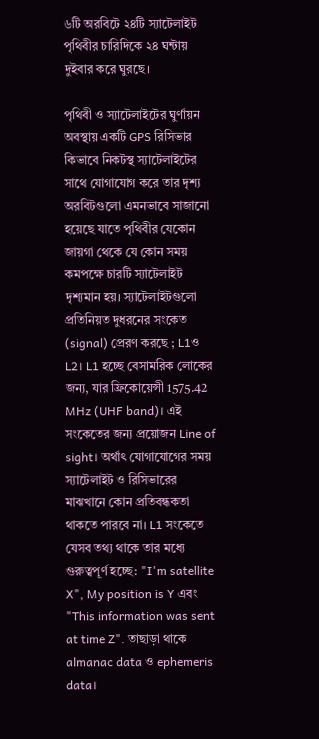৬টি অরবিটে ২৪টি স্যাটেলাইট পৃথিবীর চারিদিকে ২৪ ঘন্টায় দুইবার করে ঘুরছে।

পৃথিবী ও স্যাটেলাইটের ঘুর্ণায়ন অবস্থায় একটি GPS রিসিভার কিভাবে নিকটস্থ স্যাটেলাইটের সাথে যোগাযোগ করে তার দৃশ্য
অরবিটগুলো এমনভাবে সাজানো হয়েছে যাতে পৃথিবীর যেকোন জায়গা থেকে যে কোন সময় কমপক্ষে চারটি স্যাটেলাইট দৃশ্যমান হয়। স্যাটেলাইটগুলো প্রতিনিয়ত দুধরনের সংকেত (signal) প্রেরণ করছে ; L1ও L2। L1 হচ্ছে বেসামরিক লোকের জন্য, যার ফ্রিকোয়েন্সী 1575.42 MHz (UHF band)। এই সংকেতের জন্য প্রয়োজন Line of sight। অর্থাৎ যোগাযোগের সময় স্যাটেলাইট ও রিসিভারের মাঝখানে কোন প্রতিবন্ধকতা থাকতে পারবে না। L1 সংকেতে যেসব তথ্য থাকে তার মধ্যে গুরুত্বপূর্ণ হচ্ছে: "I'm satellite X", My position is Y এবং "This information was sent at time Z". তাছাড়া থাকে almanac data ও ephemeris data।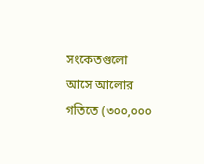সংকেতগুলো আসে আলোর গতিতে (৩০০,০০০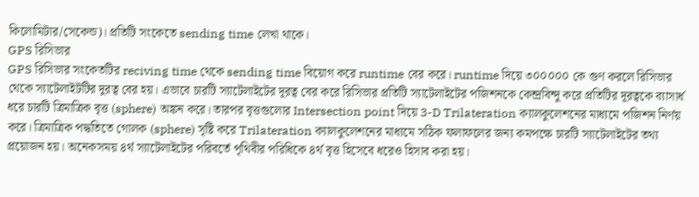কিলোমিটার/সেকেন্ড)। প্রতিটি সংকেতে sending time লেখা থাকে।
GPS রিসিভার
GPS রিসিভার সংকেতটির reciving time থেকে sending time বিয়োগ করে runtime বের করে। runtime দিয়ে ৩০০০০০ কে গুণ করলে রিসিভার থেকে স্যাটেলাইটটির দুরত্ব বের হয়। এভাবে চারটি স্যাটেলাইটের দূরত্ব বের করে রিসিভার প্রতিটি স্যাটেলাইটের পজিশনকে কেন্দ্রবিন্দু করে প্রতিটির দূরত্বকে ব্যাসার্ধ ধরে চারটি ত্রিমাত্রিক বৃত্ত (sphere) অঙ্কন করে। তারপর বৃত্তগুলোর Intersection point দিয়ে 3-D Trilateration ক্যালকুলেশনের মাধ্যমে পজিশন নির্ণয় করে। ত্রিমাত্রিক পদ্ধতিতে গোলক (sphere) সৃষ্টি করে Trilateration ক্যালকুলেশনের মাধ্যমে সঠিক ফলাফলের জন্য কমপক্ষে চারটি স্যাটেলাইটের তথ্য প্রয়োজন হয়। অনেকসময় ৪র্থ স্যাটেলাইটের পরিবর্তে পৃথিবীর পরিধিকে ৪র্থ বৃত্ত হিসেবে ধরেও হিসাব করা হয়।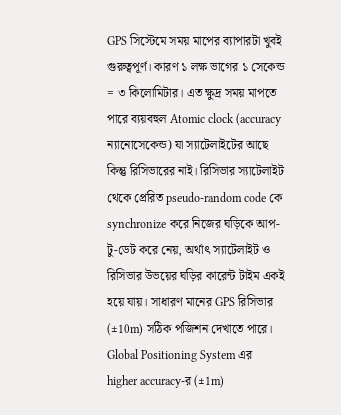GPS সিস্টেমে সময় মাপের ব্যাপারটা খুবই গুরুত্বপূর্ণ। কারণ ১ লক্ষ ভাগের ১ সেকেন্ড = ৩ কিলোমিটার। এত ক্ষুদ্র সময় মাপতে পারে ব্যয়বহুল Atomic clock (accuracy ন্যানোসেকেন্ড) যা স্যাটেলাইটের আছে কিন্তু রিসিভারের নাই। রিসিভার স্যাটেলাইট থেকে প্রেরিত pseudo-random code কে synchronize করে নিজের ঘড়িকে আপ-টু-ডেট করে নেয়, অর্থাৎ স্যাটেলাইট ও রিসিভার উভয়ের ঘড়ির কারেন্ট টাইম একই হয়ে যায়। সাধারণ মানের GPS রিসিভার (±10m) সঠিক পজিশন দেখাতে পারে। Global Positioning System এর higher accuracy-র (±1m)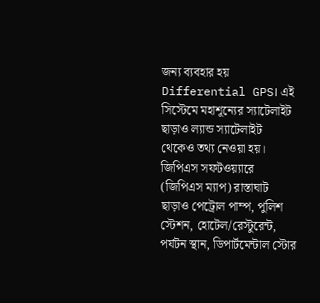জন্য ব্যবহার হয় Differential GPS। এই সিস্টেমে মহাশূন্যের স্যাটেলাইট ছাড়াও ল্যান্ড স্যাটেলাইট থেকেও তথ্য নেওয়া হয়। জিপিএস সফটওয়্যারে (জিপিএস ম্যাপ) রাস্তাঘাট ছাড়াও পেট্রোল পাম্প, পুলিশ স্টেশন, হোটেল/রেস্টুরেন্ট, পর্যটন স্থান, ডিপার্টমেন্টাল স্টোর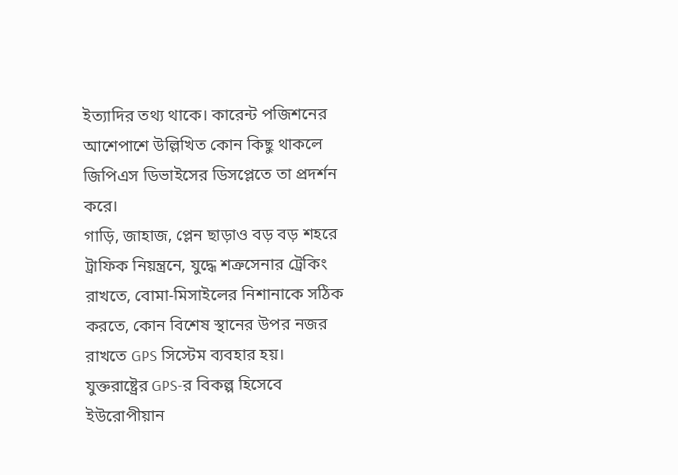ইত্যাদির তথ্য থাকে। কারেন্ট পজিশনের আশেপাশে উল্লিখিত কোন কিছু থাকলে জিপিএস ডিভাইসের ডিসপ্লেতে তা প্রদর্শন করে।
গাড়ি, জাহাজ, প্লেন ছাড়াও বড় বড় শহরে ট্রাফিক নিয়ন্ত্রনে, যুদ্ধে শত্রুসেনার ট্রেকিং রাখতে, বোমা-মিসাইলের নিশানাকে সঠিক করতে, কোন বিশেষ স্থানের উপর নজর রাখতে GPS সিস্টেম ব্যবহার হয়।
যুক্তরাষ্ট্রের GPS-র বিকল্প হিসেবে ইউরোপীয়ান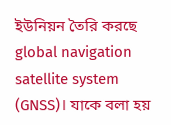ইউনিয়ন তৈরি করছে global navigation satellite system (GNSS)। যাকে বলা হয়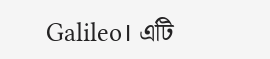Galileo। এটি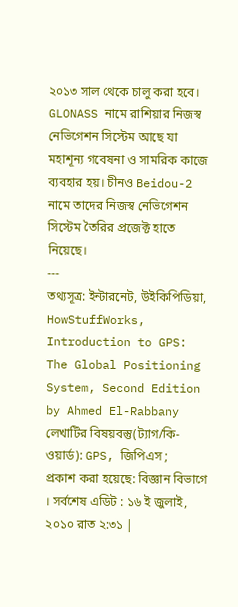২০১৩ সাল থেকে চালু করা হবে। GLONASS নামে রাশিয়ার নিজস্ব নেভিগেশন সিস্টেম আছে যা মহাশূন্য গবেষনা ও সামরিক কাজে ব্যবহার হয়। চীনও Beidou-2 নামে তাদের নিজস্ব নেভিগেশন সিস্টেম তৈরির প্রজেক্ট হাতে নিয়েছে।
---
তথ্যসূত্র: ইন্টারনেট, উইকিপিডিয়া, HowStuffWorks,
Introduction to GPS: The Global Positioning System, Second Edition by Ahmed El-Rabbany
লেখাটির বিষয়বস্তু(ট্যাগ/কি-ওয়ার্ড): GPS, জিপিএস ;
প্রকাশ করা হয়েছে: বিজ্ঞান বিভাগে । সর্বশেষ এডিট : ১৬ ই জুলাই, ২০১০ রাত ২:৩১ |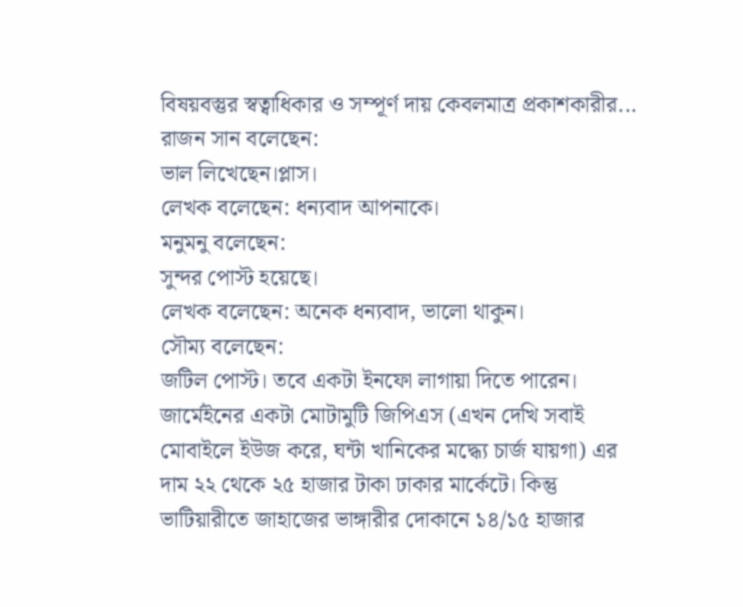বিষয়বস্তুর স্বত্বাধিকার ও সম্পূর্ণ দায় কেবলমাত্র প্রকাশকারীর...
রাজন সান বলেছেন:
ভাল লিখেছেন।প্লাস।
লেখক বলেছেন: ধন্যবাদ আপনাকে।
মনুমনু বলেছেন:
সুন্দর পোস্ট হয়েছে।
লেখক বলেছেন: অনেক ধন্যবাদ, ভালো থাকুন।
সৌম্য বলেছেন:
জটিল পোস্ট। তবে একটা ইনফো লাগায়া দিতে পারেন। জার্মেইনের একটা মোটামুটি জিপিএস (এখন দেখি সবাই মোবাইলে ইউজ করে, ঘন্টা খানিকের মদ্ধ্যে চার্জ যায়গা) এর দাম ২২ থেকে ২৫ হাজার টাকা ঢাকার মার্কেটে। কিন্তু ভাটিয়ারীতে জাহাজের ভাঙ্গারীর দোকানে ১৪/১৫ হাজার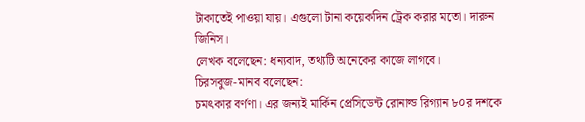টাকাতেই পাওয়া যায়। এগুলো টানা কয়েকদিন ট্রেক করার মতো। দারুন জিনিস।
লেখক বলেছেন: ধন্যবাদ, তথ্যটি অনেকের কাজে লাগবে।
চিরসবুজ-মানব বলেছেন:
চমৎকার বর্ণণা। এর জন্যই মার্কিন প্রেসিডেন্ট রোনাল্ড রিগ্যান ৮০র দশকে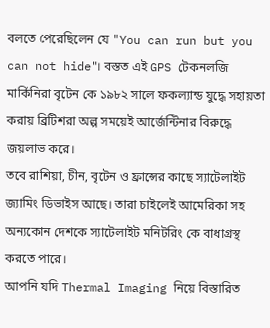বলতে পেরেছিলেন যে "You can run but you can not hide"। বস্তত এই GPS টেকনলজি মার্কিনিরা বৃটেন কে ১৯৮২ সালে ফকল্যান্ড যুদ্ধে সহায়তা করায় ব্রিটিশরা অল্প সময়েই আর্জেন্টিনার বিরুদ্ধে জয়লাভ করে।
তবে রাশিয়া, চীন, বৃটেন ও ফ্রান্সের কাছে স্যাটেলাইট জ্যামিং ডিভাইস আছে। তারা চাইলেই আমেরিকা সহ অন্যকোন দেশকে স্যাটেলাইট মনিটরিং কে বাধাগ্রস্থ করতে পারে।
আপনি যদি Thermal Imaging নিয়ে বিস্তারিত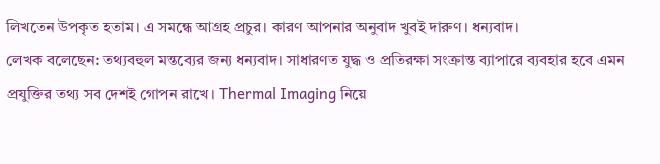লিখতেন উপকৃত হতাম। এ সমন্ধে আগ্রহ প্রচুর। কারণ আপনার অনুবাদ খুবই দারুণ। ধন্যবাদ।
লেখক বলেছেন: তথ্যবহুল মন্তব্যের জন্য ধন্যবাদ। সাধারণত যুদ্ধ ও প্রতিরক্ষা সংক্রান্ত ব্যাপারে ব্যবহার হবে এমন প্রযুক্তির তথ্য সব দেশই গোপন রাখে। Thermal Imaging নিয়ে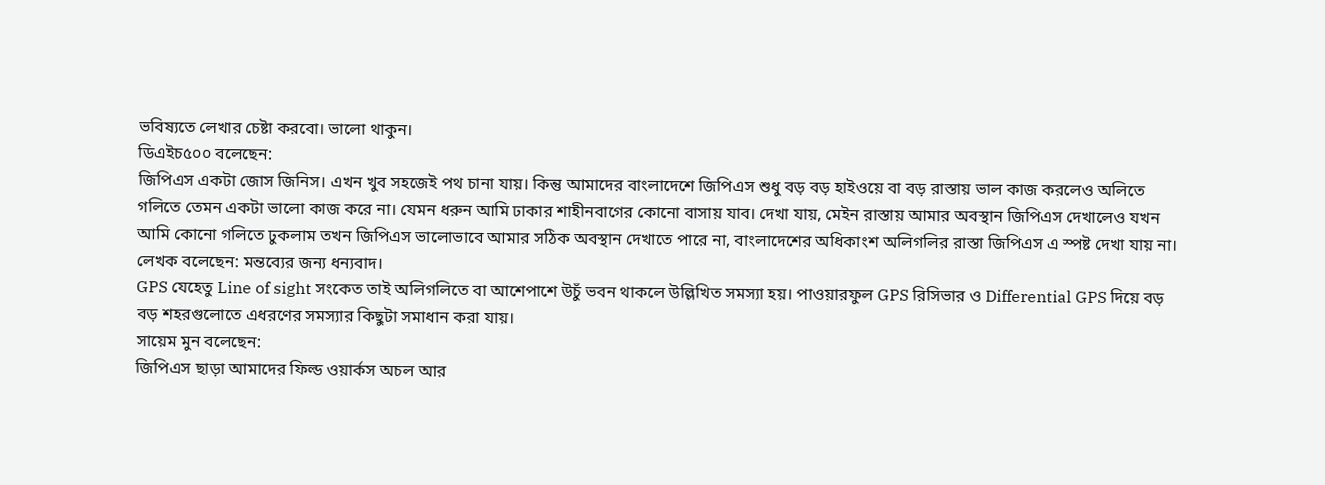ভবিষ্যতে লেখার চেষ্টা করবো। ভালো থাকুন।
ডিএইচ৫০০ বলেছেন:
জিপিএস একটা জোস জিনিস। এখন খুব সহজেই পথ চানা যায়। কিন্তু আমাদের বাংলাদেশে জিপিএস শুধু বড় বড় হাইওয়ে বা বড় রাস্তায় ভাল কাজ করলেও অলিতে গলিতে তেমন একটা ভালো কাজ করে না। যেমন ধরুন আমি ঢাকার শাহীনবাগের কোনো বাসায় যাব। দেখা যায়, মেইন রাস্তায় আমার অবস্থান জিপিএস দেখালেও যখন আমি কোনো গলিতে ঢুকলাম তখন জিপিএস ভালোভাবে আমার সঠিক অবস্থান দেখাতে পারে না, বাংলাদেশের অধিকাংশ অলিগলির রাস্তা জিপিএস এ স্পষ্ট দেখা যায় না।
লেখক বলেছেন: মন্তব্যের জন্য ধন্যবাদ।
GPS যেহেতু Line of sight সংকেত তাই অলিগলিতে বা আশেপাশে উচুঁ ভবন থাকলে উল্লিখিত সমস্যা হয়। পাওয়ারফুল GPS রিসিভার ও Differential GPS দিয়ে বড় বড় শহরগুলোতে এধরণের সমস্যার কিছুটা সমাধান করা যায়।
সায়েম মুন বলেছেন:
জিপিএস ছাড়া আমাদের ফিল্ড ওয়ার্কস অচল আর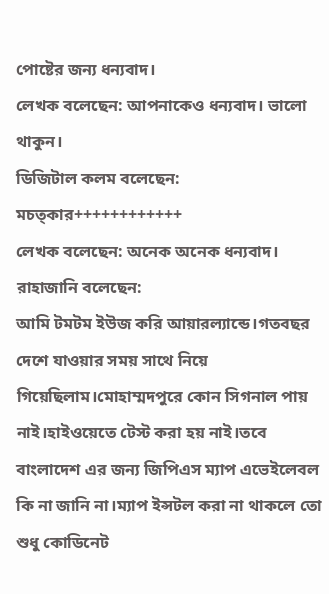পোষ্টের জন্য ধন্যবাদ।
লেখক বলেছেন: আপনাকেও ধন্যবাদ। ভালো থাকুন।
ডিজিটাল কলম বলেছেন:
মচত্কার++++++++++++
লেখক বলেছেন: অনেক অনেক ধন্যবাদ।
রাহাজানি বলেছেন:
আমি টমটম ইউজ করি আয়ারল্যান্ডে।গতবছর দেশে যাওয়ার সময় সাথে নিয়ে গিয়েছিলাম।মোহাম্মদপুরে কোন সিগনাল পায় নাই।হাইওয়েতে টেস্ট করা হয় নাই।তবে বাংলাদেশ এর জন্য জিপিএস ম্যাপ এভেইলেবল কি না জানি না।ম্যাপ ইন্সটল করা না থাকলে তো শুধু কোডিনেট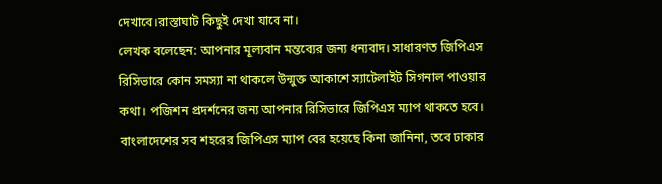দেখাবে।রাস্তাঘাট কিছুই দেখা যাবে না।
লেখক বলেছেন: আপনার মূল্যবান মন্তব্যের জন্য ধন্যবাদ। সাধারণত জিপিএস রিসিভারে কোন সমস্যা না থাকলে উন্মুক্ত আকাশে স্যাটেলাইট সিগনাল পাওয়ার কথা। পজিশন প্রদর্শনের জন্য আপনার রিসিভারে জিপিএস ম্যাপ থাকতে হবে। বাংলাদেশের সব শহরের জিপিএস ম্যাপ বের হয়েছে কিনা জানিনা, তবে ঢাকার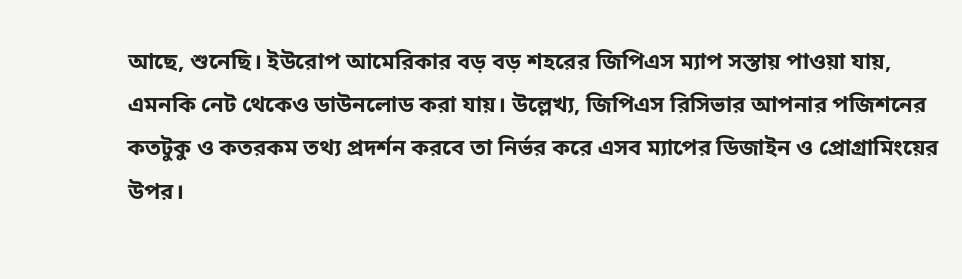আছে, শুনেছি। ইউরোপ আমেরিকার বড় বড় শহরের জিপিএস ম্যাপ সস্তায় পাওয়া যায়, এমনকি নেট থেকেও ডাউনলোড করা যায়। উল্লেখ্য, জিপিএস রিসিভার আপনার পজিশনের কতটুকু ও কতরকম তথ্য প্রদর্শন করবে তা নির্ভর করে এসব ম্যাপের ডিজাইন ও প্রোগ্রামিংয়ের উপর।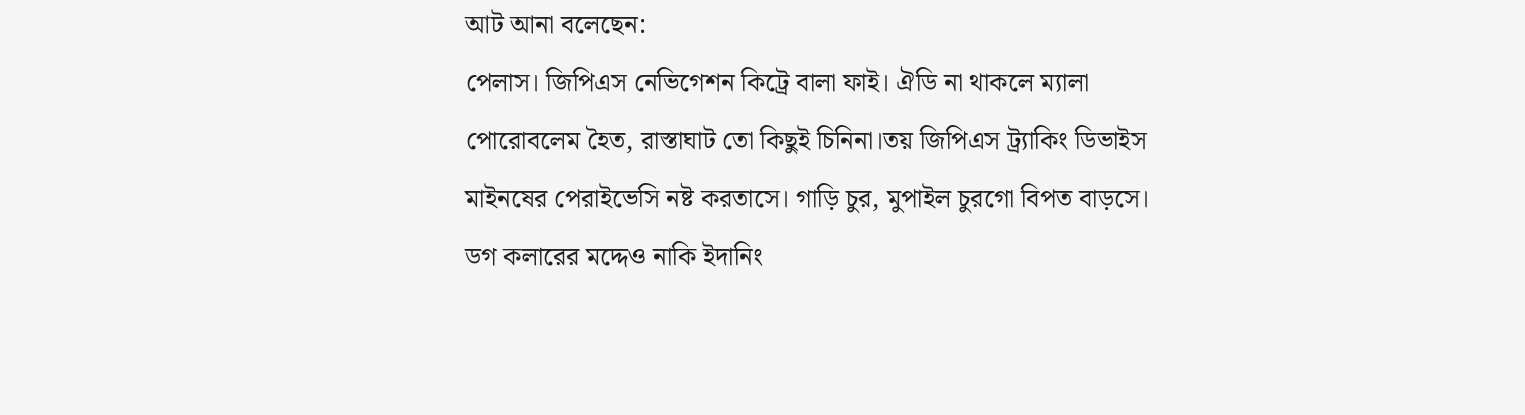আট আনা বলেছেন:
পেলাস। জিপিএস নেভিগেশন কিট্রে বালা ফাই। ঐডি না থাকলে ম্যালা পোরোবলেম হৈত, রাস্তাঘাট তো কিছুই চিনিনা।তয় জিপিএস ট্র্যাকিং ডিভাইস মাইনষের পেরাইভেসি নষ্ট করতাসে। গাড়ি চুর, মুপাইল চুরগো বিপত বাড়সে। ডগ কলারের মদ্দেও নাকি ইদানিং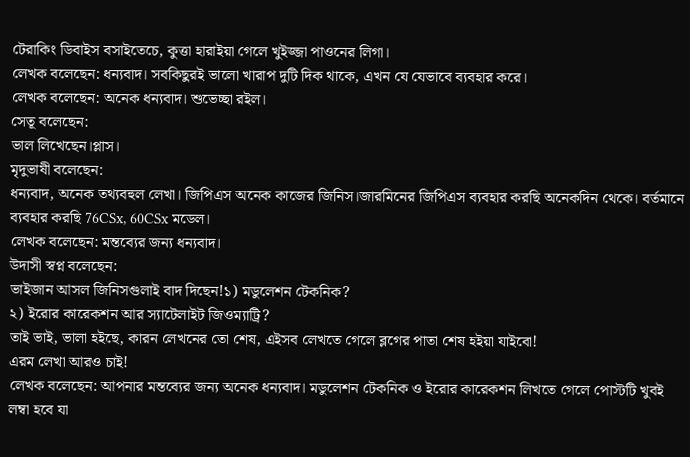টেরাকিং ডিবাইস বসাইতেচে, কুত্তা হারাইয়া গেলে খুইজ্জা পাওনের লিগা।
লেখক বলেছেন: ধন্যবাদ। সবকিছুরই ভালো খারাপ দুটি দিক থাকে, এখন যে যেভাবে ব্যবহার করে।
লেখক বলেছেন: অনেক ধন্যবাদ। শুভেচ্ছা রইল।
সেতূ বলেছেন:
ভাল লিখেছেন।প্লাস।
মৃদুভাষী বলেছেন:
ধন্যবাদ, অনেক তথ্যবহুল লেখা। জিপিএস অনেক কাজের জিনিস।জারমিনের জিপিএস ব্যবহার করছি অনেকদিন থেকে। বর্তমানে ব্যবহার করছি 76CSx, 60CSx মডেল।
লেখক বলেছেন: মন্তব্যের জন্য ধন্যবাদ।
উদাসী স্বপ্ন বলেছেন:
ভাইজান আসল জিনিসগুলাই বাদ দিছেন!১) মডুলেশন টেকনিক?
২) ইরোর কারেকশন আর স্যাটেলাইট জিওম্যাট্রি?
তাই ভাই, ভালা হইছে, কারন লেখনের তো শেষ, এইসব লেখতে গেলে ব্লগের পাতা শেষ হইয়া যাইবো!
এরম লেখা আরও চাই!
লেখক বলেছেন: আপনার মন্তব্যের জন্য অনেক ধন্যবাদ। মডুলেশন টেকনিক ও ইরোর কারেকশন লিখতে গেলে পোস্টটি খুবই লম্বা হবে যা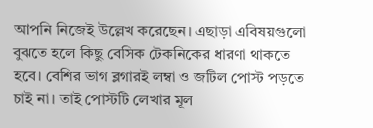আপনি নিজেই উল্লেখ করেছেন। এছাড়া এবিষয়গুলো বুঝতে হলে কিছু বেসিক টেকনিকের ধারণা থাকতে হবে। বেশির ভাগ ব্লগারই লম্বা ও জটিল পোস্ট পড়তে চাই না। তাই পোস্টটি লেখার মূল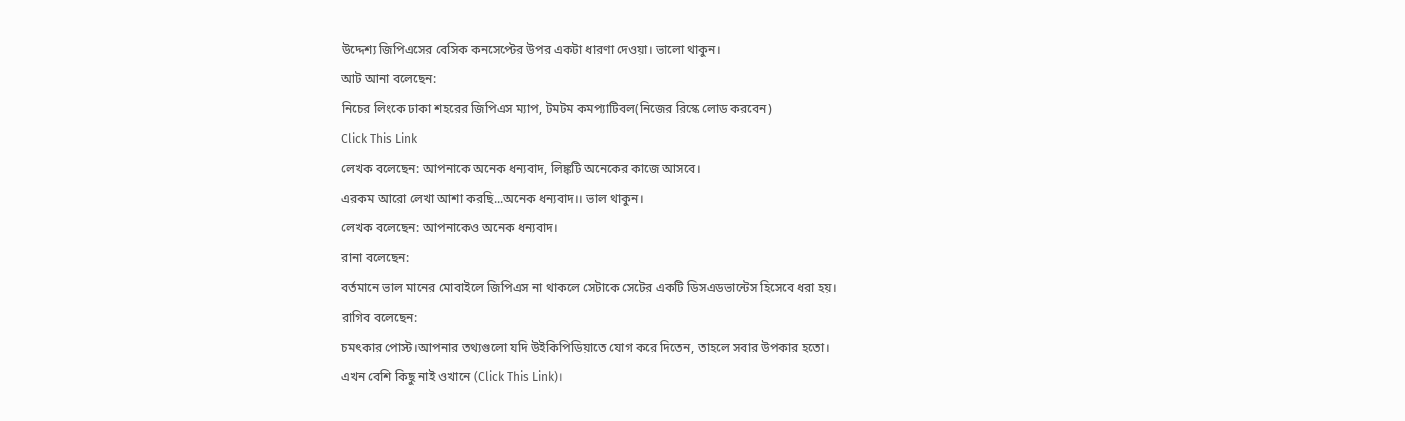উদ্দেশ্য জিপিএসের বেসিক কনসেপ্টের উপর একটা ধারণা দেওয়া। ভালো থাকুন।
আট আনা বলেছেন:
নিচের লিংকে ঢাকা শহরের জিপিএস ম্যাপ, টমটম কমপ্যাটিবল(নিজের রিস্কে লোড করবেন)
Click This Link
লেখক বলেছেন: আপনাকে অনেক ধন্যবাদ, লিঙ্কটি অনেকের কাজে আসবে।
এরকম আরো লেখা আশা করছি...অনেক ধন্যবাদ।। ভাল থাকুন।
লেখক বলেছেন: আপনাকেও অনেক ধন্যবাদ।
রানা বলেছেন:
বর্তমানে ভাল মানের মোবাইলে জিপিএস না থাকলে সেটাকে সেটের একটি ডিসএডভান্টেস হিসেবে ধরা হয়।
রাগিব বলেছেন:
চমৎকার পোস্ট।আপনার তথ্যগুলো যদি উইকিপিডিয়াতে যোগ করে দিতেন, তাহলে সবার উপকার হতো।
এখন বেশি কিছু নাই ওখানে (Click This Link)।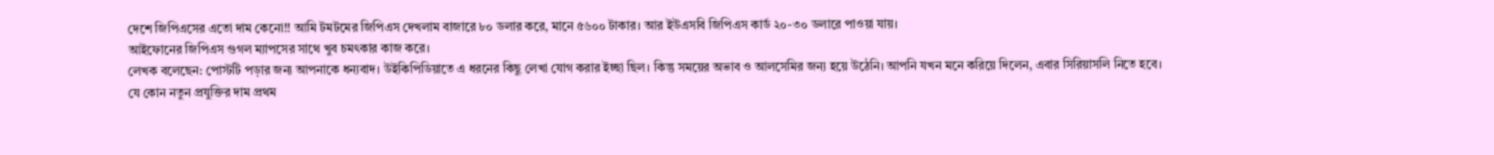দেশে জিপিএসের এতো দাম কেনো!! আমি টমটমের জিপিএস দেখলাম বাজারে ৮০ ডলার করে, মানে ৫৬০০ টাকার। আর ইউএসবি জিপিএস কার্ড ২০-৩০ ডলারে পাওয়া যায়।
আইফোনের জিপিএস গুগল ম্যাপসের সাথে খুব চমৎকার কাজ করে।
লেখক বলেছেন: পোস্টটি পড়ার জন্য আপনাকে ধন্যবাদ। উইকিপিডিয়াতে এ ধরনের কিছু লেখা যোগ করার ইচ্ছা ছিল। কিন্তু সময়ের অভাব ও আলসেমির জন্য হয়ে উঠেনি। আপনি যখন মনে করিয়ে দিলেন, এবার সিরিয়াসলি নিতে হবে।
যে কোন নতুন প্রযুক্তির দাম প্রথম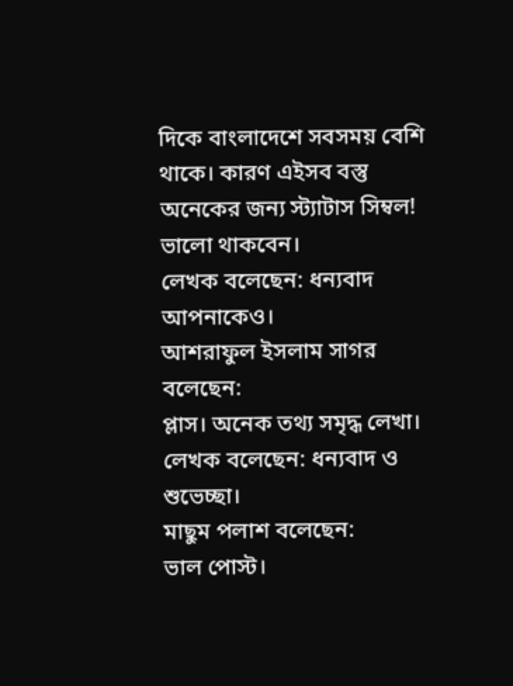দিকে বাংলাদেশে সবসময় বেশি থাকে। কারণ এইসব বস্তু অনেকের জন্য স্ট্যাটাস সিম্বল!
ভালো থাকবেন।
লেখক বলেছেন: ধন্যবাদ আপনাকেও।
আশরাফুল ইসলাম সাগর বলেছেন:
প্লাস। অনেক তথ্য সমৃদ্ধ লেখা।
লেখক বলেছেন: ধন্যবাদ ও শুভেচ্ছা।
মাছুম পলাশ বলেছেন:
ভাল পোস্ট।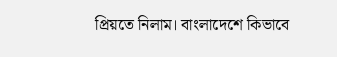প্রিয়তে নিলাম। বাংলাদেশে কিভাবে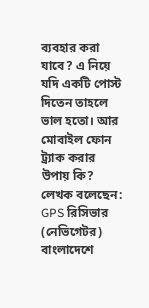ব্যবহার করা যাবে? এ নিয়ে যদি একটি পোস্ট দিতেন তাহলে ভাল হতো। আর মোবাইল ফোন ট্র্যাক করার উপায় কি?
লেখক বলেছেন: GPS রিসিভার (নেভিগেটর) বাংলাদেশে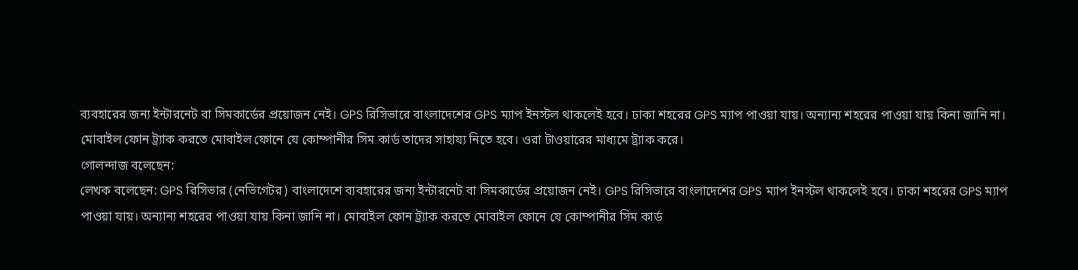ব্যবহারের জন্য ইন্টারনেট বা সিমকার্ডের প্রয়োজন নেই। GPS রিসিভারে বাংলাদেশের GPS ম্যাপ ইনস্টল থাকলেই হবে। ঢাকা শহরের GPS ম্যাপ পাওয়া যায়। অন্যান্য শহরের পাওয়া যায় কিনা জানি না। মোবাইল ফোন ট্র্যাক করতে মোবাইল ফোনে যে কোম্পানীর সিম কার্ড তাদের সাহায্য নিতে হবে। ওরা টাওয়ারের মাধ্যমে ট্র্যাক করে।
গোলন্দাজ বলেছেন:
লেখক বলেছেন: GPS রিসিভার (নেভিগেটর) বাংলাদেশে ব্যবহারের জন্য ইন্টারনেট বা সিমকার্ডের প্রয়োজন নেই। GPS রিসিভারে বাংলাদেশের GPS ম্যাপ ইনস্টল থাকলেই হবে। ঢাকা শহরের GPS ম্যাপ পাওয়া যায়। অন্যান্য শহরের পাওয়া যায় কিনা জানি না। মোবাইল ফোন ট্র্যাক করতে মোবাইল ফোনে যে কোম্পানীর সিম কার্ড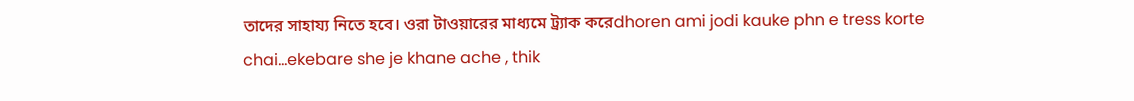তাদের সাহায্য নিতে হবে। ওরা টাওয়ারের মাধ্যমে ট্র্যাক করেdhoren ami jodi kauke phn e tress korte chai...ekebare she je khane ache , thik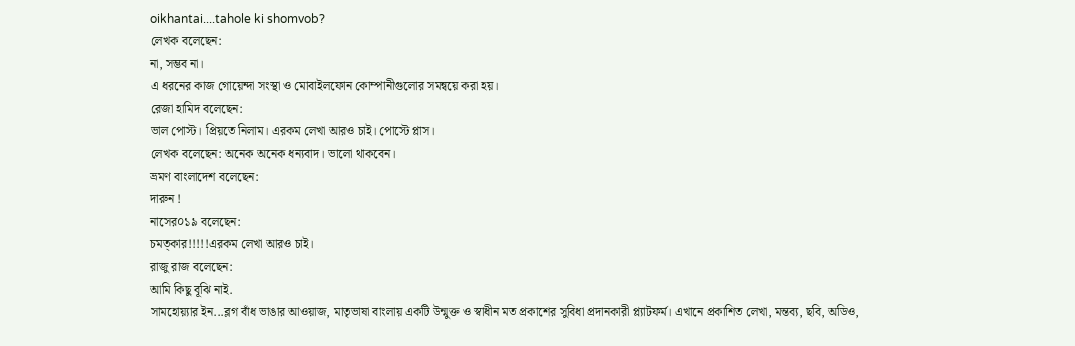oikhantai....tahole ki shomvob?
লেখক বলেছেন:
না, সম্ভব না।
এ ধরনের কাজ গোয়েন্দা সংস্থা ও মোবাইলফোন কোম্পানীগুলোর সমন্বয়ে করা হয়।
রেজা হামিদ বলেছেন:
ভাল পোস্ট। প্রিয়তে নিলাম। এরকম লেখা আরও চাই। পোস্টে প্লাস।
লেখক বলেছেন: অনেক অনেক ধন্যবাদ। ভালো থাকবেন।
ভ্রমণ বাংলাদেশ বলেছেন:
দারুন !
নাসের০১৯ বলেছেন:
চমত্কার!!!!!এরকম লেখা আরও চাই।
রাজু রাজ বলেছেন:
আমি কিছু বূঝি নাই.
সামহোয়্যার ইন...ব্লগ বাঁধ ভাঙার আওয়াজ, মাতৃভাষা বাংলায় একটি উন্মুক্ত ও স্বাধীন মত প্রকাশের সুবিধা প্রদানকারী প্ল্যাটফর্ম। এখানে প্রকাশিত লেখা, মন্তব্য, ছবি, অডিও,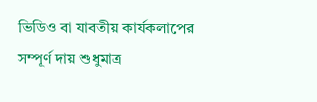ভিডিও বা যাবতীয় কার্যকলাপের সম্পূর্ণ দায় শুধুমাত্র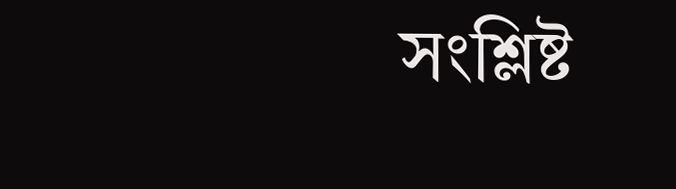সংশ্লিষ্ট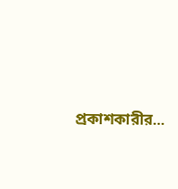প্রকাশকারীর...